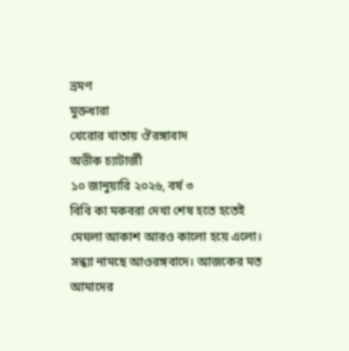ভ্রমণ
মুক্তধারা
খেরোর খাতায় ঔরঙ্গাবাদ
অভীক চ্যাটার্জী
১০ জানুয়ারি ২০২৬, বর্ষ ৩
বিবি কা মকবরা দেখা শেষ হতে হতেই মেঘলা আকাশ আরও কালো হয়ে এলো। সন্ধ্যা নামছে আওরঙ্গবাদে। আজকের মত আমাদের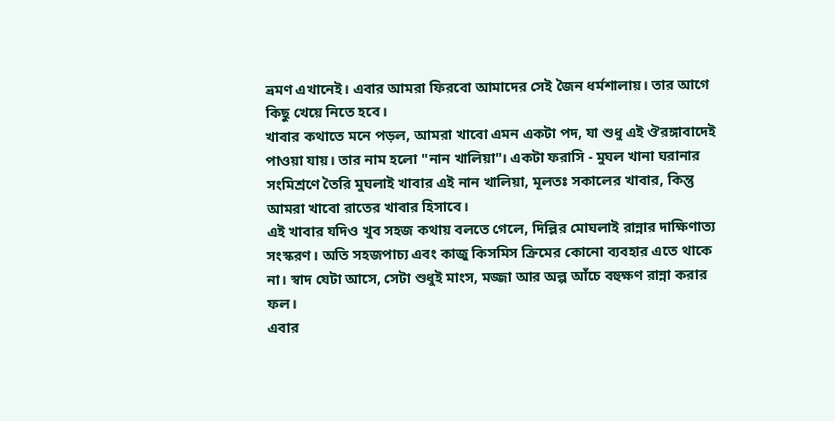ভ্রমণ এখানেই। এবার আমরা ফিরবো আমাদের সেই জৈন ধর্মশালায়। তার আগে কিছু খেয়ে নিতে হবে।
খাবার কথাতে মনে পড়ল, আমরা খাবো এমন একটা পদ, যা শুধু এই ঔরঙ্গাবাদেই পাওয়া যায়। তার নাম হলো "নান খালিয়া"। একটা ফরাসি - মুঘল খানা ঘরানার সংমিশ্রণে তৈরি মুঘলাই খাবার এই নান খালিয়া, মূলতঃ সকালের খাবার, কিন্তু আমরা খাবো রাতের খাবার হিসাবে।
এই খাবার যদিও খুব সহজ কথায় বলতে গেলে, দিল্লির মোঘলাই রান্নার দাক্ষিণাত্য সংস্করণ। অতি সহজপাচ্য এবং কাজু কিসমিস ক্রিমের কোনো ব্যবহার এতে থাকে না। স্বাদ যেটা আসে, সেটা শুধুই মাংস, মজ্জা আর অল্প আঁচে বহুক্ষণ রান্না করার ফল।
এবার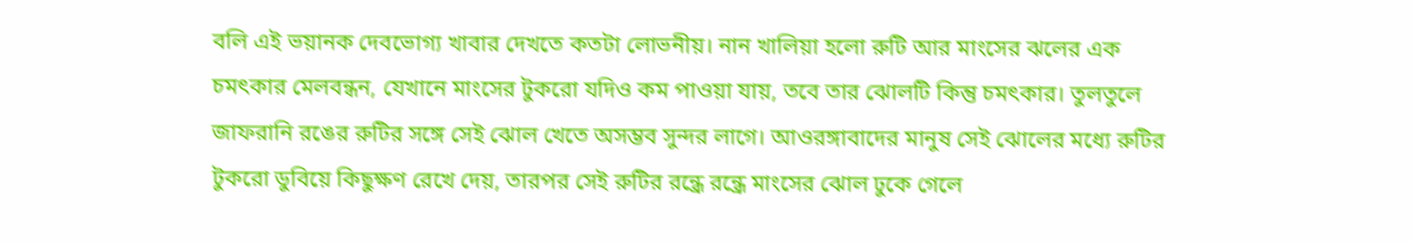বলি এই ভয়ানক দেবভোগ্য খাবার দেখতে কতটা লোভনীয়। নান খালিয়া হলো রুটি আর মাংসের ঝলের এক চমৎকার মেলবন্ধন, যেখানে মাংসের টুকরো যদিও কম পাওয়া যায়, তবে তার ঝোলটি কিন্তু চমৎকার। তুলতুলে জাফরানি রঙের রুটির সঙ্গে সেই ঝোল খেতে অসম্ভব সুন্দর লাগে। আওরঙ্গাবাদের মানুষ সেই ঝোলের মধ্যে রুটির টুকরো ডুবিয়ে কিছুক্ষণ রেখে দেয়, তারপর সেই রুটির রন্ধ্রে রন্ধ্রে মাংসের ঝোল ঢুকে গেলে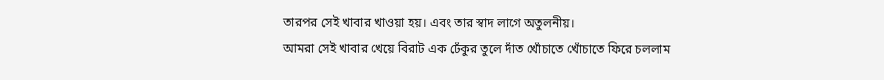তারপর সেই খাবার খাওয়া হয়। এবং তার স্বাদ লাগে অতুলনীয়।
আমরা সেই খাবার খেয়ে বিরাট এক ঢেঁকুর তুলে দাঁত খোঁচাতে খোঁচাতে ফিরে চললাম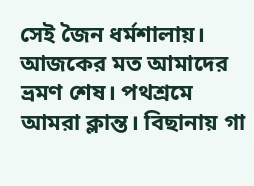সেই জৈন ধর্মশালায়। আজকের মত আমাদের ভ্রমণ শেষ। পথশ্রমে আমরা ক্লান্ত। বিছানায় গা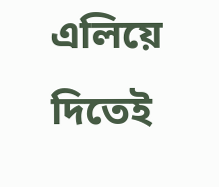এলিয়ে দিতেই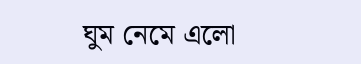ঘুম নেমে এলো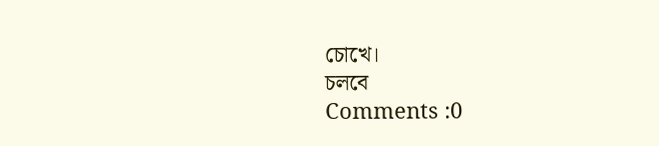চোখে।
চলবে
Comments :0